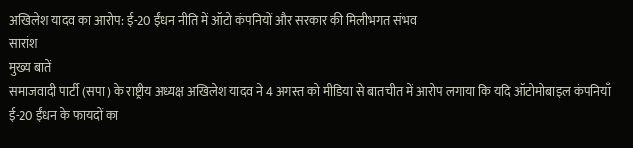अखिलेश यादव का आरोप: ई-20 ईंधन नीति में ऑटो कंपनियों और सरकार की मिलीभगत संभव
सारांश
मुख्य बातें
समाजवादी पार्टी (सपा) के राष्ट्रीय अध्यक्ष अखिलेश यादव ने 4 अगस्त को मीडिया से बातचीत में आरोप लगाया कि यदि ऑटोमोबाइल कंपनियाँ ई-20 ईंधन के फायदों का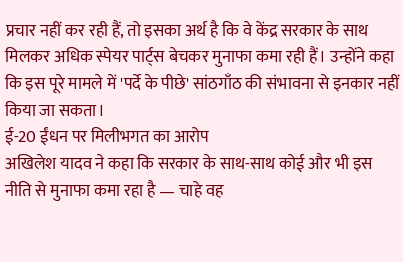प्रचार नहीं कर रही हैं, तो इसका अर्थ है कि वे केंद्र सरकार के साथ मिलकर अधिक स्पेयर पार्ट्स बेचकर मुनाफा कमा रही हैं। उन्होंने कहा कि इस पूरे मामले में 'पर्दे के पीछे' सांठगाँठ की संभावना से इनकार नहीं किया जा सकता।
ई-20 ईंधन पर मिलीभगत का आरोप
अखिलेश यादव ने कहा कि सरकार के साथ-साथ कोई और भी इस नीति से मुनाफा कमा रहा है — चाहे वह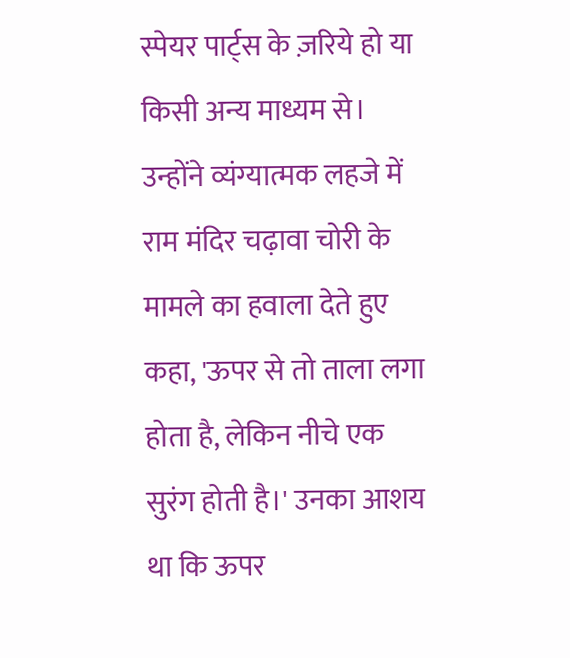स्पेयर पार्ट्स के ज़रिये हो या किसी अन्य माध्यम से। उन्होंने व्यंग्यात्मक लहजे में राम मंदिर चढ़ावा चोरी के मामले का हवाला देते हुए कहा, 'ऊपर से तो ताला लगा होता है, लेकिन नीचे एक सुरंग होती है।' उनका आशय था कि ऊपर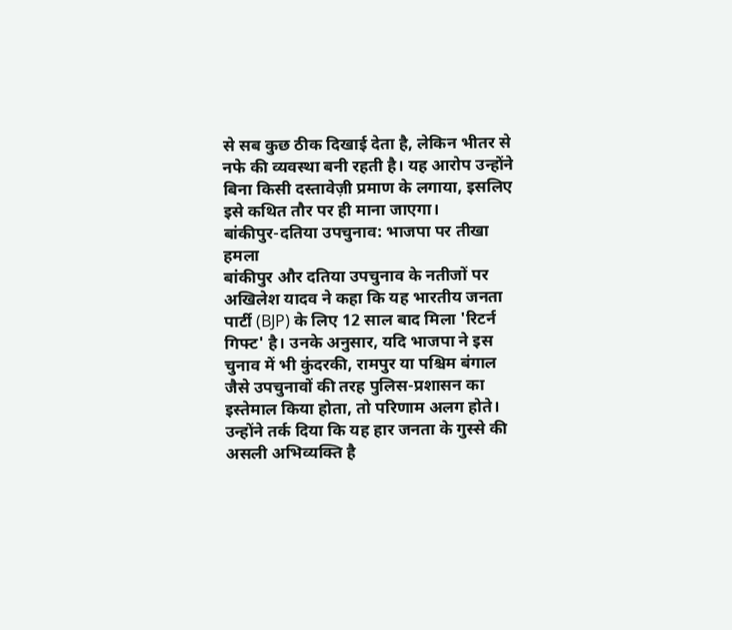से सब कुछ ठीक दिखाई देता है, लेकिन भीतर से नफे की व्यवस्था बनी रहती है। यह आरोप उन्होंने बिना किसी दस्तावेज़ी प्रमाण के लगाया, इसलिए इसे कथित तौर पर ही माना जाएगा।
बांकीपुर-दतिया उपचुनाव: भाजपा पर तीखा हमला
बांकीपुर और दतिया उपचुनाव के नतीजों पर अखिलेश यादव ने कहा कि यह भारतीय जनता पार्टी (BJP) के लिए 12 साल बाद मिला 'रिटर्न गिफ्ट' है। उनके अनुसार, यदि भाजपा ने इस चुनाव में भी कुंदरकी, रामपुर या पश्चिम बंगाल जैसे उपचुनावों की तरह पुलिस-प्रशासन का इस्तेमाल किया होता, तो परिणाम अलग होते। उन्होंने तर्क दिया कि यह हार जनता के गुस्से की असली अभिव्यक्ति है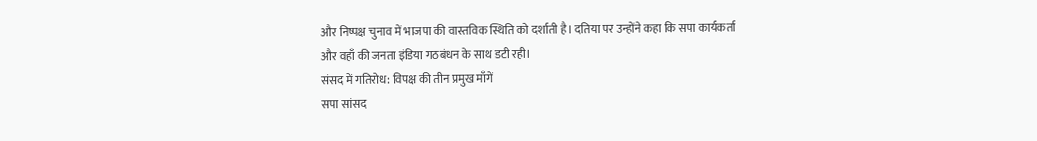और निष्पक्ष चुनाव में भाजपा की वास्तविक स्थिति को दर्शाती है। दतिया पर उन्होंने कहा कि सपा कार्यकर्ता और वहाँ की जनता इंडिया गठबंधन के साथ डटी रही।
संसद में गतिरोध: विपक्ष की तीन प्रमुख माँगें
सपा सांसद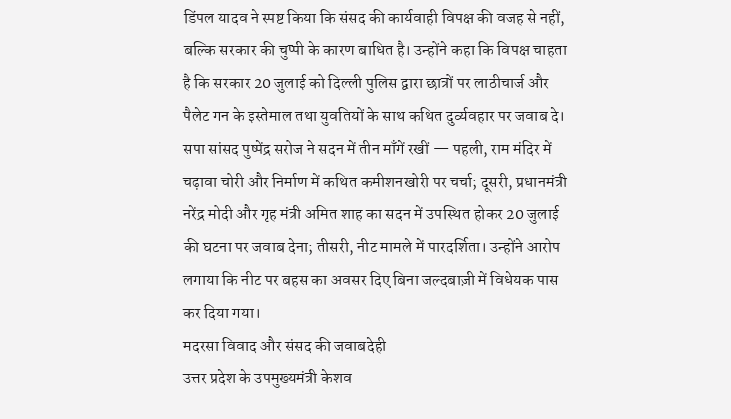डिंपल यादव ने स्पष्ट किया कि संसद की कार्यवाही विपक्ष की वजह से नहीं, बल्कि सरकार की चुप्पी के कारण बाधित है। उन्होंने कहा कि विपक्ष चाहता है कि सरकार 20 जुलाई को दिल्ली पुलिस द्वारा छात्रों पर लाठीचार्ज और पैलेट गन के इस्तेमाल तथा युवतियों के साथ कथित दुर्व्यवहार पर जवाब दे।
सपा सांसद पुष्पेंद्र सरोज ने सदन में तीन माँगें रखीं — पहली, राम मंदिर में चढ़ावा चोरी और निर्माण में कथित कमीशनखोरी पर चर्चा; दूसरी, प्रधानमंत्री नरेंद्र मोदी और गृह मंत्री अमित शाह का सदन में उपस्थित होकर 20 जुलाई की घटना पर जवाब देना; तीसरी, नीट मामले में पारदर्शिता। उन्होंने आरोप लगाया कि नीट पर बहस का अवसर दिए बिना जल्दबाज़ी में विधेयक पास कर दिया गया।
मदरसा विवाद और संसद की जवाबदेही
उत्तर प्रदेश के उपमुख्यमंत्री केशव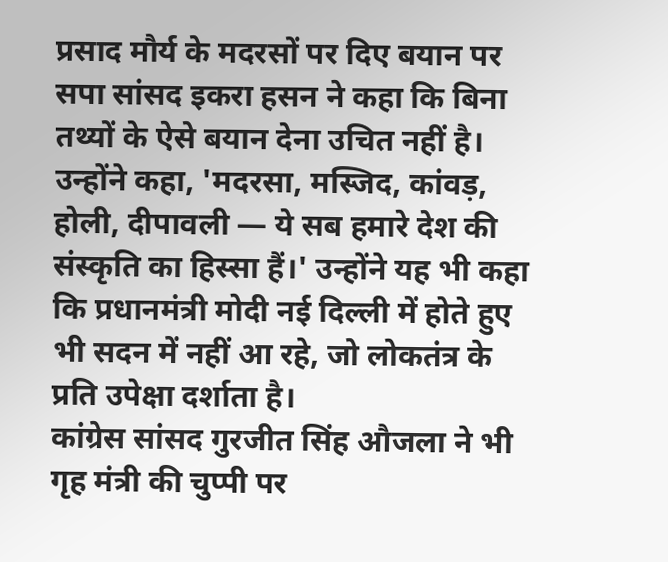प्रसाद मौर्य के मदरसों पर दिए बयान पर सपा सांसद इकरा हसन ने कहा कि बिना तथ्यों के ऐसे बयान देना उचित नहीं है। उन्होंने कहा, 'मदरसा, मस्जिद, कांवड़, होली, दीपावली — ये सब हमारे देश की संस्कृति का हिस्सा हैं।' उन्होंने यह भी कहा कि प्रधानमंत्री मोदी नई दिल्ली में होते हुए भी सदन में नहीं आ रहे, जो लोकतंत्र के प्रति उपेक्षा दर्शाता है।
कांग्रेस सांसद गुरजीत सिंह औजला ने भी गृह मंत्री की चुप्पी पर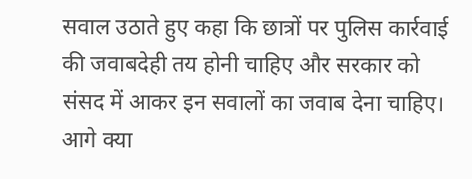सवाल उठाते हुए कहा कि छात्रों पर पुलिस कार्रवाई की जवाबदेही तय होनी चाहिए और सरकार को संसद में आकर इन सवालों का जवाब देना चाहिए।
आगे क्या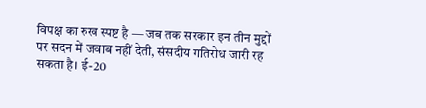विपक्ष का रुख स्पष्ट है — जब तक सरकार इन तीन मुद्दों पर सदन में जवाब नहीं देती, संसदीय गतिरोध जारी रह सकता है। ई-20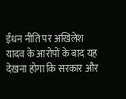ईंधन नीति पर अखिलेश यादव के आरोपों के बाद यह देखना होगा कि सरकार और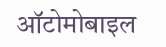ऑटोमोबाइल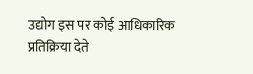उद्योग इस पर कोई आधिकारिक प्रतिक्रिया देते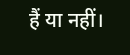हैं या नहीं।